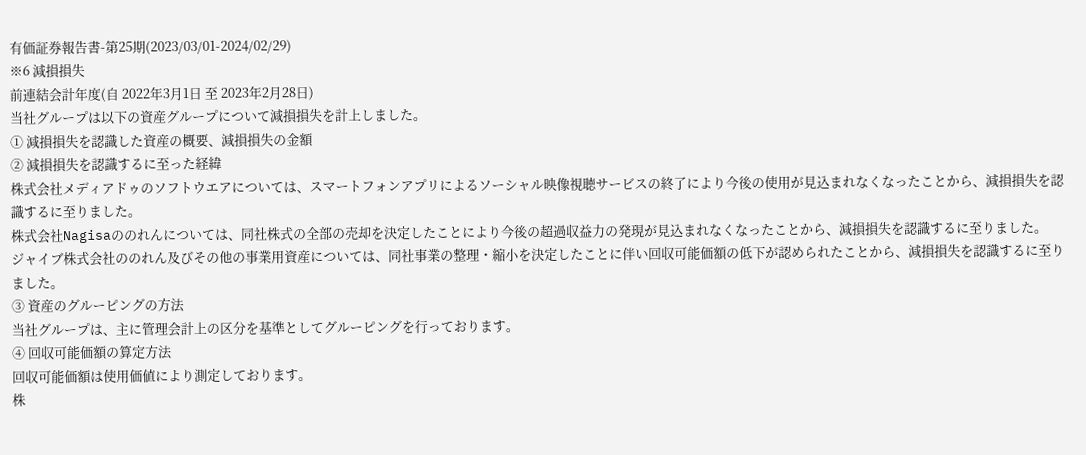有価証券報告書-第25期(2023/03/01-2024/02/29)
※6 減損損失
前連結会計年度(自 2022年3月1日 至 2023年2月28日)
当社グループは以下の資産グループについて減損損失を計上しました。
① 減損損失を認識した資産の概要、減損損失の金額
② 減損損失を認識するに至った経緯
株式会社メディアドゥのソフトウエアについては、スマートフォンアプリによるソーシャル映像視聴サービスの終了により今後の使用が見込まれなくなったことから、減損損失を認識するに至りました。
株式会社Nagisaののれんについては、同社株式の全部の売却を決定したことにより今後の超過収益力の発現が見込まれなくなったことから、減損損失を認識するに至りました。
ジャイブ株式会社ののれん及びその他の事業用資産については、同社事業の整理・縮小を決定したことに伴い回収可能価額の低下が認められたことから、減損損失を認識するに至りました。
③ 資産のグルーピングの方法
当社グループは、主に管理会計上の区分を基準としてグルーピングを行っております。
④ 回収可能価額の算定方法
回収可能価額は使用価値により測定しております。
株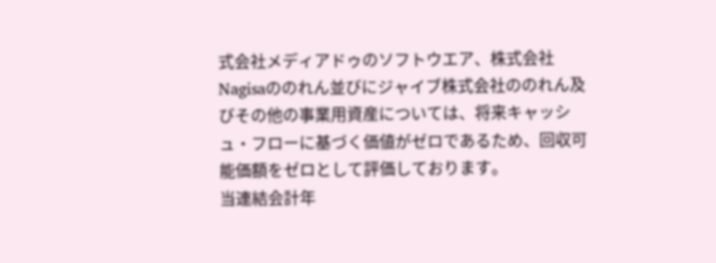式会社メディアドゥのソフトウエア、株式会社Nagisaののれん並びにジャイブ株式会社ののれん及びその他の事業用資産については、将来キャッシュ・フローに基づく価値がゼロであるため、回収可能価額をゼロとして評価しております。
当連結会計年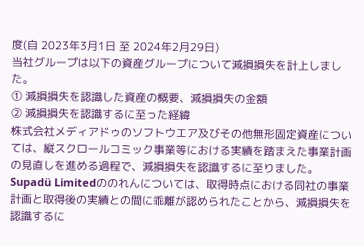度(自 2023年3月1日 至 2024年2月29日)
当社グループは以下の資産グループについて減損損失を計上しました。
① 減損損失を認識した資産の概要、減損損失の金額
② 減損損失を認識するに至った経緯
株式会社メディアドゥのソフトウエア及びその他無形固定資産については、縦スクロールコミック事業等における実績を踏まえた事業計画の見直しを進める過程で、減損損失を認識するに至りました。
Supadü Limitedののれんについては、取得時点における同社の事業計画と取得後の実績との間に乖離が認められたことから、減損損失を認識するに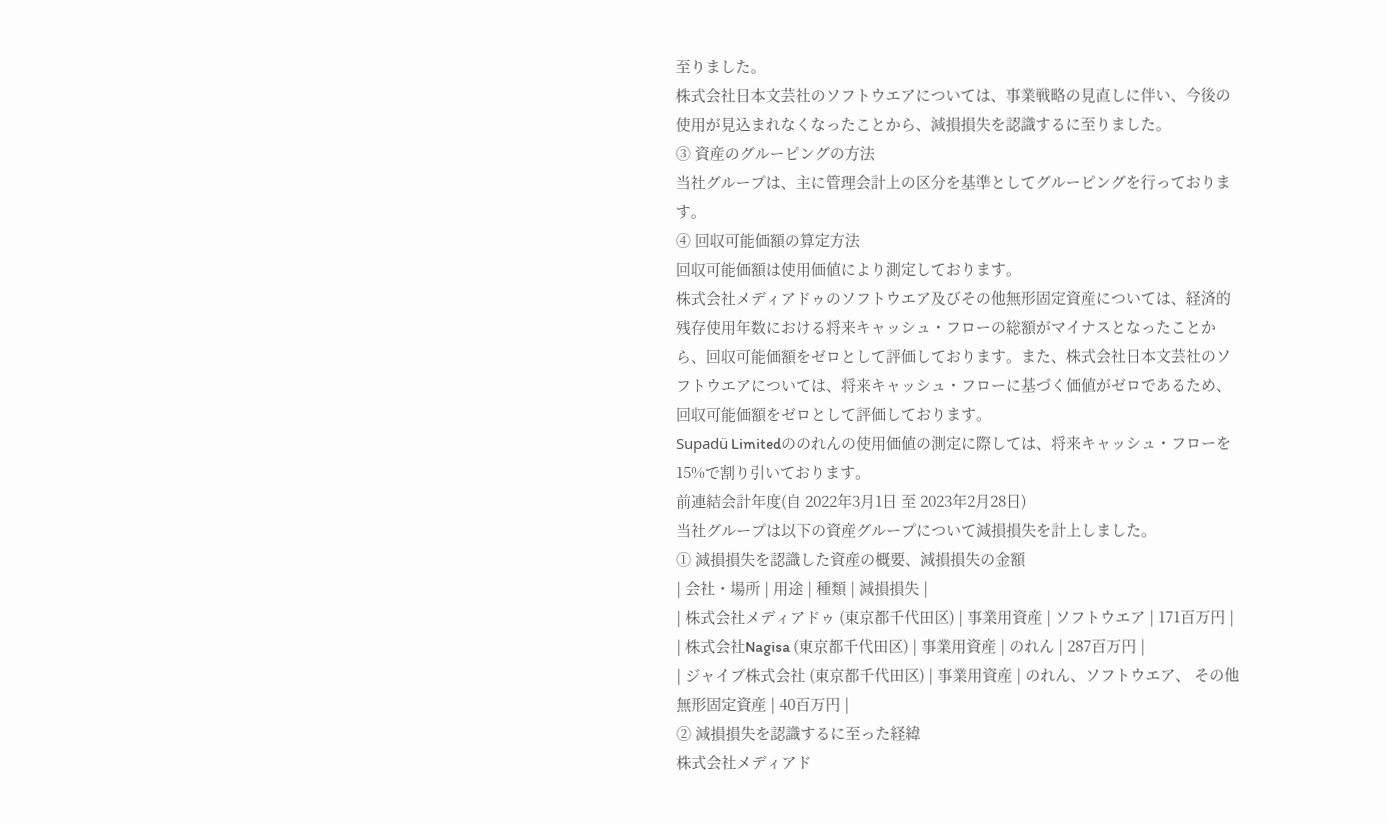至りました。
株式会社日本文芸社のソフトウエアについては、事業戦略の見直しに伴い、今後の使用が見込まれなくなったことから、減損損失を認識するに至りました。
③ 資産のグルーピングの方法
当社グループは、主に管理会計上の区分を基準としてグルーピングを行っております。
④ 回収可能価額の算定方法
回収可能価額は使用価値により測定しております。
株式会社メディアドゥのソフトウエア及びその他無形固定資産については、経済的残存使用年数における将来キャッシュ・フローの総額がマイナスとなったことから、回収可能価額をゼロとして評価しております。また、株式会社日本文芸社のソフトウエアについては、将来キャッシュ・フローに基づく価値がゼロであるため、回収可能価額をゼロとして評価しております。
Supadü Limitedののれんの使用価値の測定に際しては、将来キャッシュ・フローを15%で割り引いております。
前連結会計年度(自 2022年3月1日 至 2023年2月28日)
当社グループは以下の資産グループについて減損損失を計上しました。
① 減損損失を認識した資産の概要、減損損失の金額
| 会社・場所 | 用途 | 種類 | 減損損失 |
| 株式会社メディアドゥ (東京都千代田区) | 事業用資産 | ソフトウエア | 171百万円 |
| 株式会社Nagisa (東京都千代田区) | 事業用資産 | のれん | 287百万円 |
| ジャイブ株式会社 (東京都千代田区) | 事業用資産 | のれん、ソフトウエア、 その他無形固定資産 | 40百万円 |
② 減損損失を認識するに至った経緯
株式会社メディアド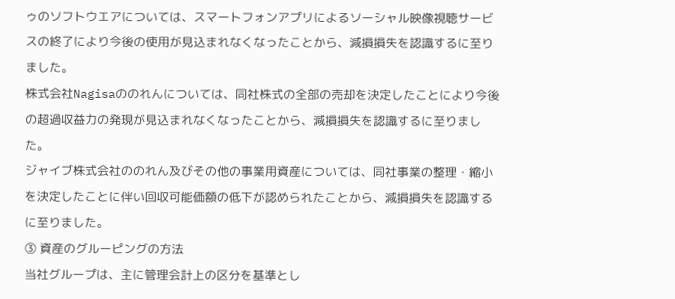ゥのソフトウエアについては、スマートフォンアプリによるソーシャル映像視聴サービスの終了により今後の使用が見込まれなくなったことから、減損損失を認識するに至りました。
株式会社Nagisaののれんについては、同社株式の全部の売却を決定したことにより今後の超過収益力の発現が見込まれなくなったことから、減損損失を認識するに至りました。
ジャイブ株式会社ののれん及びその他の事業用資産については、同社事業の整理・縮小を決定したことに伴い回収可能価額の低下が認められたことから、減損損失を認識するに至りました。
③ 資産のグルーピングの方法
当社グループは、主に管理会計上の区分を基準とし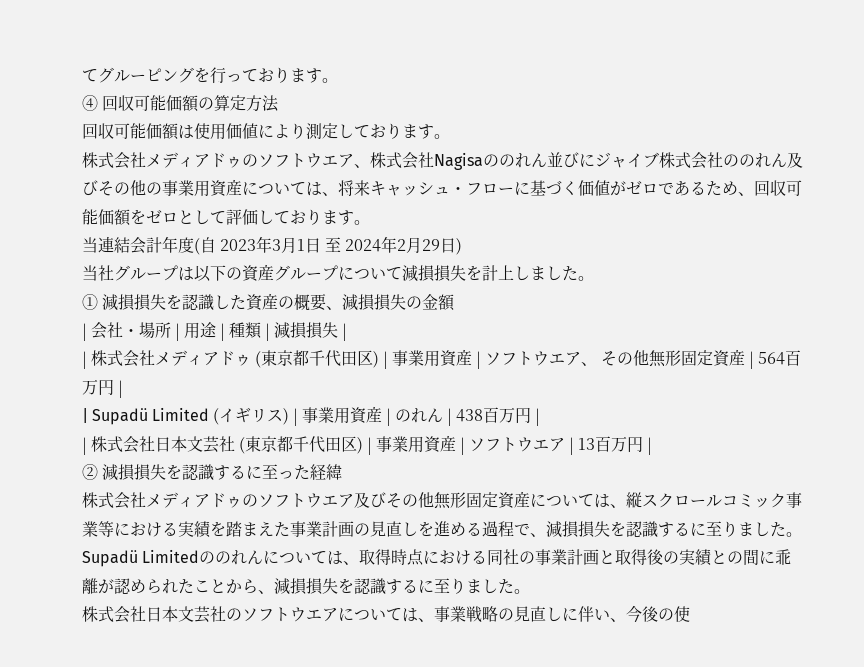てグルーピングを行っております。
④ 回収可能価額の算定方法
回収可能価額は使用価値により測定しております。
株式会社メディアドゥのソフトウエア、株式会社Nagisaののれん並びにジャイブ株式会社ののれん及びその他の事業用資産については、将来キャッシュ・フローに基づく価値がゼロであるため、回収可能価額をゼロとして評価しております。
当連結会計年度(自 2023年3月1日 至 2024年2月29日)
当社グループは以下の資産グループについて減損損失を計上しました。
① 減損損失を認識した資産の概要、減損損失の金額
| 会社・場所 | 用途 | 種類 | 減損損失 |
| 株式会社メディアドゥ (東京都千代田区) | 事業用資産 | ソフトウエア、 その他無形固定資産 | 564百万円 |
| Supadü Limited (イギリス) | 事業用資産 | のれん | 438百万円 |
| 株式会社日本文芸社 (東京都千代田区) | 事業用資産 | ソフトウエア | 13百万円 |
② 減損損失を認識するに至った経緯
株式会社メディアドゥのソフトウエア及びその他無形固定資産については、縦スクロールコミック事業等における実績を踏まえた事業計画の見直しを進める過程で、減損損失を認識するに至りました。
Supadü Limitedののれんについては、取得時点における同社の事業計画と取得後の実績との間に乖離が認められたことから、減損損失を認識するに至りました。
株式会社日本文芸社のソフトウエアについては、事業戦略の見直しに伴い、今後の使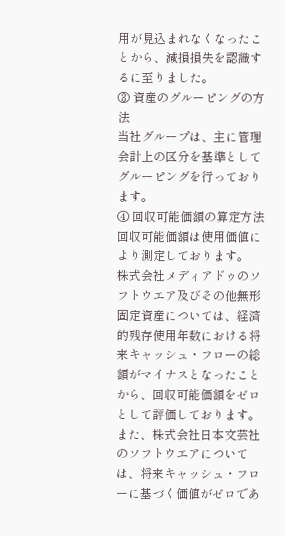用が見込まれなくなったことから、減損損失を認識するに至りました。
③ 資産のグルーピングの方法
当社グループは、主に管理会計上の区分を基準としてグルーピングを行っております。
④ 回収可能価額の算定方法
回収可能価額は使用価値により測定しております。
株式会社メディアドゥのソフトウエア及びその他無形固定資産については、経済的残存使用年数における将来キャッシュ・フローの総額がマイナスとなったことから、回収可能価額をゼロとして評価しております。また、株式会社日本文芸社のソフトウエアについては、将来キャッシュ・フローに基づく価値がゼロであ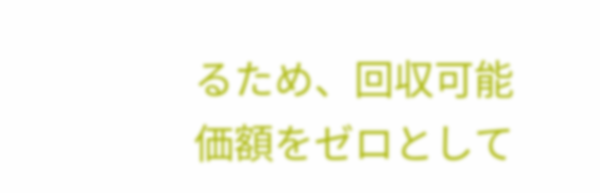るため、回収可能価額をゼロとして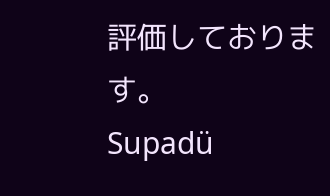評価しております。
Supadü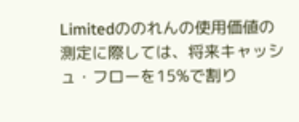Limitedののれんの使用価値の測定に際しては、将来キャッシュ・フローを15%で割り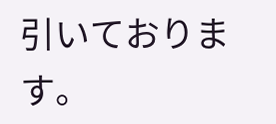引いております。